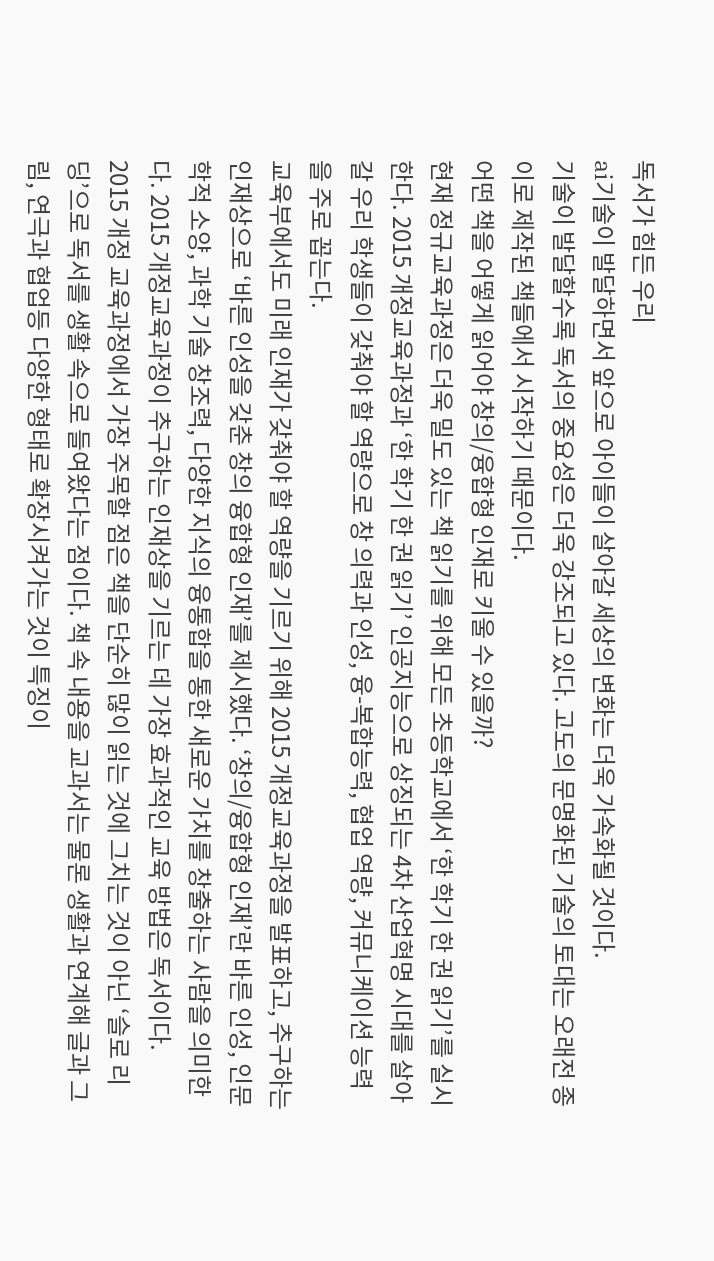독서가 힘든 우리
ai기술이 발달하면서 앞으로 아이들이 살아갈 세상의 변화는 더욱 가속화될 것이다.
기술이 발달할수록 독서의 중요성은 더욱 강조되고 있다. 고도의 문명화된 기술의 토대는 오래전 종이로 제작된 책들에서 시작하기 때문이다.
어떤 책을 어떻게 읽어야 창의/융합형 인재로 키울 수 있을까?
현재 정규교육과정은 더욱 밀도 있는 책 읽기를 위해 모든 초등학교에서 ‘한 학기 한 권 읽기’를 실시한다. 2015 개정교육과정과 ‘한 학기 한 권 읽기’ 인공지능으로 상징되는 4차 산업혁명 시대를 살아갈 우리 학생들이 갖춰야 할 역량으로 창 의력과 인성, 융-복합능력, 협업 역량, 커뮤니케이션 능력을 주로 꼽는다.
교육부에서도 미래 인재가 갖춰야 할 역량을 기르기 위해 2015 개정교육과정을 발표하고, 추구하는 인재상으로 ‘바른 인성을 갖춘 창의 융합형 인재’를 제시했다. ‘창의/융합형 인재’란 바른 인성, 인문학적 소양, 과학 기술 창조력, 다양한 지식의 융통합을 통한 새로운 가치를 창출하는 사람을 의미한다. 2015 개정교육과정이 추구하는 인재상을 기르는 데 가장 효과적인 교육 방법은 독서이다.
2015 개정 교육과정에서 가장 주목할 점은 책을 단순히 많이 읽는 것에 그치는 것이 아닌 ‘슬로 리딩’으로 독서를 생활 속으로 들여왔다는 점이다. 책 속 내용을 교과서는 물론 생활과 연계해 글과 그림, 연극과 협업등 다양한 형태로 확장시켜가는 것이 특징이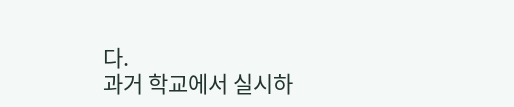다.
과거 학교에서 실시하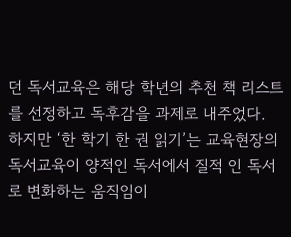던 독서교육은 해당 학년의 추천 책 리스트를 선정하고 독후감을 과제로 내주었다. 하지만 ‘한 학기 한 권 읽기’는 교육현장의 독서교육이 양적인 독서에서 질적 인 독서로 변화하는 움직임이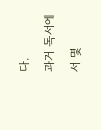다.
과거 독서에서 몇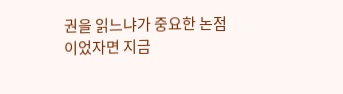권을 읽느냐가 중요한 논점이었자면 지금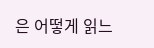은 어떻게 읽느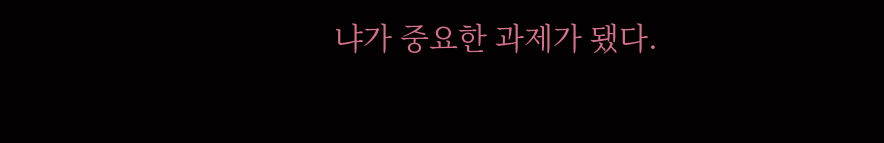냐가 중요한 과제가 됐다.